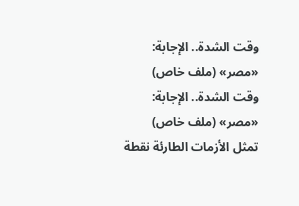وقت الشدة.. الإجابة: «مصر» (ملف خاص)
وقت الشدة.. الإجابة: «مصر» (ملف خاص)
تمثل الأزمات الطارئة نقطة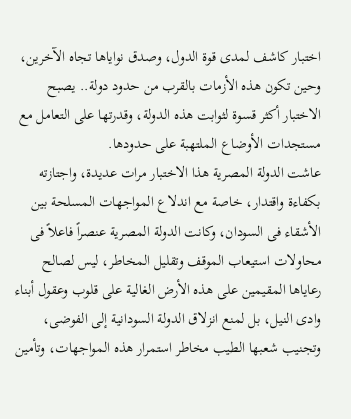اختبار كاشف لمدى قوة الدول، وصدق نواياها تجاه الآخرين، وحين تكون هذه الأزمات بالقرب من حدود دولة.. يصبح الاختبار أكثر قسوة لثوابت هذه الدولة، وقدرتها على التعامل مع مستجدات الأوضاع الملتهبة على حدودها.
عاشت الدولة المصرية هذا الاختبار مرات عديدة، واجتازته بكفاءة واقتدار، خاصة مع اندلاع المواجهات المسلحة بين الأشقاء فى السودان، وكانت الدولة المصرية عنصراً فاعلاً فى محاولات استيعاب الموقف وتقليل المخاطر، ليس لصالح رعاياها المقيمين على هذه الأرض الغالية على قلوب وعقول أبناء وادى النيل، بل لمنع انزلاق الدولة السودانية إلى الفوضى، وتجنيب شعبها الطيب مخاطر استمرار هذه المواجهات، وتأمين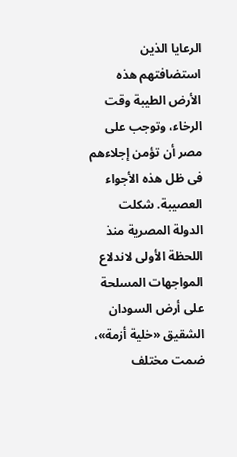الرعايا الذين استضافتهم هذه الأرض الطيبة وقت الرخاء، وتوجب على مصر أن تؤمن إجلاءهم فى ظل هذه الأجواء العصيبة. شكلت الدولة المصرية منذ اللحظة الأولى لاندلاع المواجهات المسلحة على أرض السودان الشقيق «خلية أزمة»، ضمت مختلف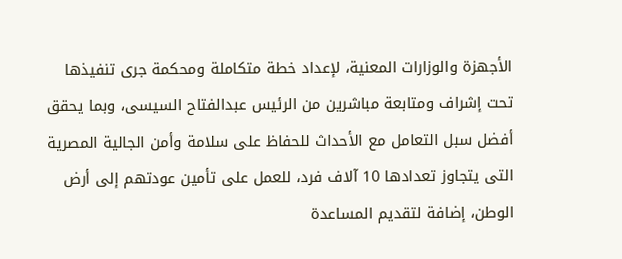الأجهزة والوزارات المعنية، لإعداد خطة متكاملة ومحكمة جرى تنفيذها تحت إشراف ومتابعة مباشرين من الرئيس عبدالفتاح السيسى، وبما يحقق أفضل سبل التعامل مع الأحداث للحفاظ على سلامة وأمن الجالية المصرية التى يتجاوز تعدادها 10 آلاف فرد، للعمل على تأمين عودتهم إلى أرض الوطن، إضافة لتقديم المساعدة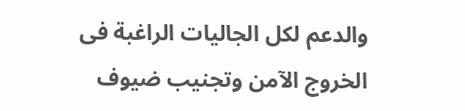والدعم لكل الجاليات الراغبة فى الخروج الآمن وتجنيب ضيوف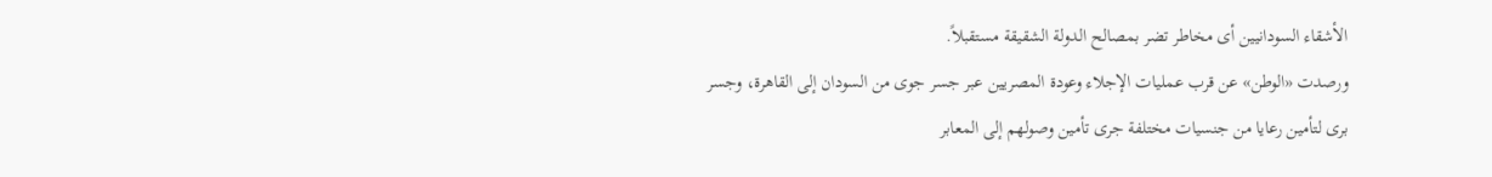الأشقاء السودانيين أى مخاطر تضر بمصالح الدولة الشقيقة مستقبلاً.
ورصدت «الوطن» عن قرب عمليات الإجلاء وعودة المصريين عبر جسر جوى من السودان إلى القاهرة، وجسر برى لتأمين رعايا من جنسيات مختلفة جرى تأمين وصولهم إلى المعابر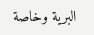البرية وخاصة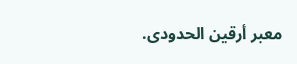معبر أرقين الحدودى.